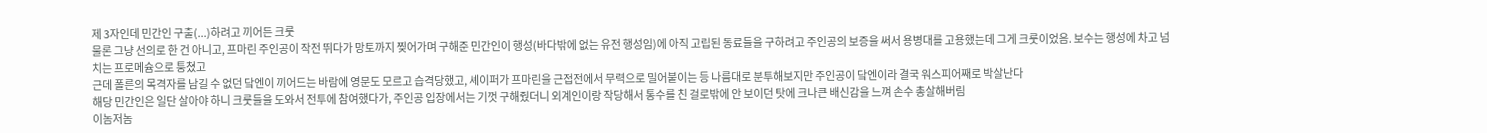제 3자인데 민간인 구출(...)하려고 끼어든 크룻
물론 그냥 선의로 한 건 아니고, 프마린 주인공이 작전 뛰다가 망토까지 찢어가며 구해준 민간인이 행성(바다밖에 없는 유전 행성임)에 아직 고립된 동료들을 구하려고 주인공의 보증을 써서 용병대를 고용했는데 그게 크룻이었음. 보수는 행성에 차고 넘치는 프로메슘으로 퉁쳤고
근데 폴른의 목격자를 남길 수 없던 닼엔이 끼어드는 바람에 영문도 모르고 습격당했고, 셰이퍼가 프마린을 근접전에서 무력으로 밀어붙이는 등 나름대로 분투해보지만 주인공이 닼엔이라 결국 워스피어째로 박살난다
해당 민간인은 일단 살아야 하니 크룻들을 도와서 전투에 참여했다가, 주인공 입장에서는 기껏 구해줬더니 외계인이랑 작당해서 통수를 친 걸로밖에 안 보이던 탓에 크나큰 배신감을 느껴 손수 총살해버림
이놈저놈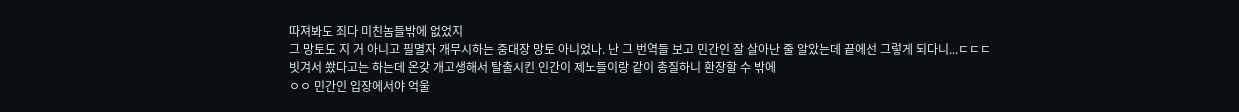따져봐도 죄다 미친놈들밖에 없었지
그 망토도 지 거 아니고 필멸자 개무시하는 중대장 망토 아니었나. 난 그 번역들 보고 민간인 잘 살아난 줄 알았는데 끝에선 그렇게 되다니...ㄷㄷㄷ
빗겨서 쐈다고는 하는데 온갖 개고생해서 탈출시킨 인간이 제노들이랑 같이 총질하니 환장할 수 밖에
ㅇㅇ 민간인 입장에서야 억울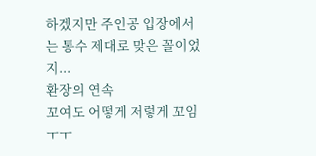하겠지만 주인공 입장에서는 통수 제대로 맞은 꼴이었지...
환장의 연속
꼬여도 어떻게 저렇게 꼬임 ㅜㅜ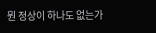뭔 정상이 하나도 없는가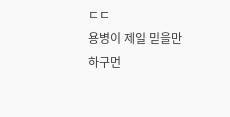ㄷㄷ
용병이 제일 믿을만하구먼